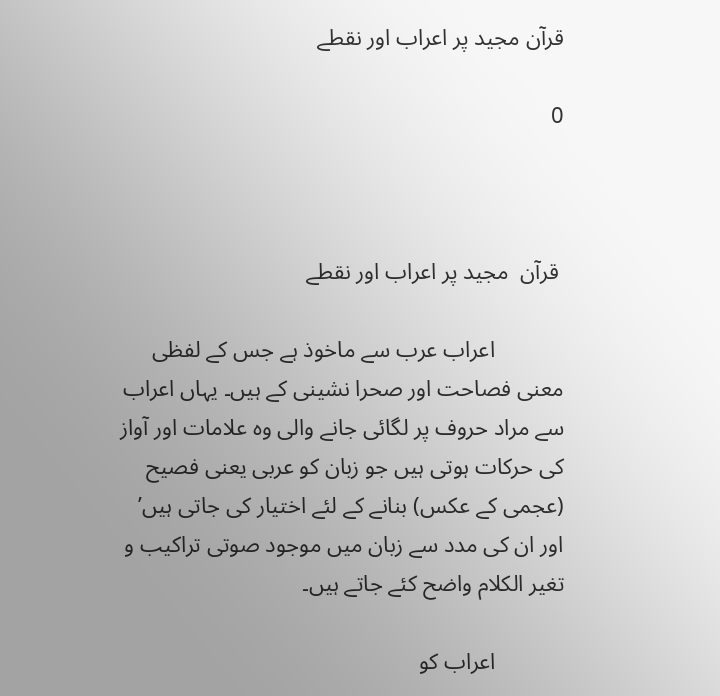قرآن مجيد پر اعراب اور نقطے

0



 قرآن  مجيد پر اعراب اور نقطے

            اعراب عرب سے ماخوذ ہے جس کے لفظی معنی فصاحت اور صحرا نشینی کے ہیں۔ یہاں اعراب سے مراد حروف پر لگائی جانے والی وہ علامات اور آواز کی حرکات ہوتی ہیں جو زبان کو عربی یعنی فصیح (عجمی کے عکس) بنانے کے لئے اختیار کی جاتی ہیں’ اور ان کی مدد سے زبان میں موجود صوتی تراکیب و تغیر الکلام واضح کئے جاتے ہیں۔

            اعراب کو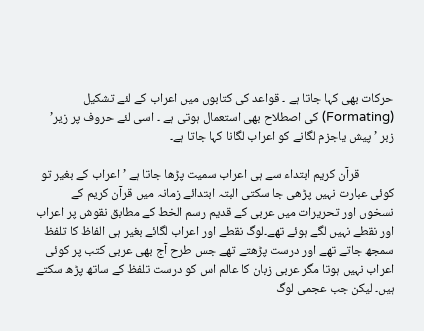حرکات بھی کہا جاتا ہے ۔ قواعد کی کتابوں میں اعراب کے لئے تشکیل (Formating) کی اصطلاح بھی استعمال ہوتی ہے ۔ اسی لئے حروف پر زیر’ زبر ’ پیش یاجزم لگانے کو اعراب لگانا کہا جاتا ہے۔

            قرآن کریم ابتداء سے ہی اعراب سمیت پڑھا جاتا ہے ’ اعراب کے بغیر تو کوئی عبارت نہیں پڑھی جا سکتی البتہ ابتدائے زمانہ میں قرآن کریم کے نسخوں اور تحریرات میں عربی کے قدیم رسم الخط کے مطابق نقوش پر اعراب اور نقطے نہیں لگے ہوئے تھے۔لوگ نقطے اور اعراب لگائے بغیر ہی الفاظ کا تلفظ سمجھ جاتے تھے اور درست پڑھتے تھے جس طرح آج بھی عربی کتب پر کوئی اعراب نہیں ہوتا مگر عربی زبان کا عالم اس کو درست تلفظ کے ساتھ پڑھ سکتے ہیں۔ لیکن جب عجمی لوگ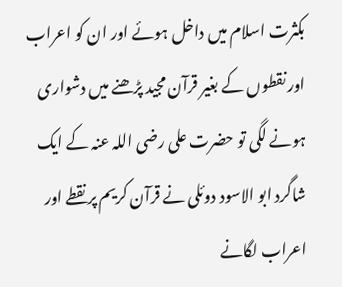بکثرت اسلام میں داخل ہوئے اور ان کو اعراب اور نقطوں کے بغیر قرآن مجید پڑھنے میں دشواری ہونے لگی تو حضرت علی رضی اللہ عنہ کے ایک شاگرد ابو الاسود دوئلی نے قرآن کریم پر نقطے اور اعراب لگانے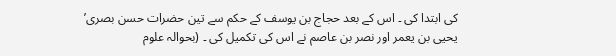کی ابتدا کی ۔ اس کے بعد حجاج بن یوسف کے حکم سے تین حضرات حسن بصری’ یحیی بن یعمر اور نصر بن عاصم نے اس کی تکمیل کی ۔ (بحوالہ علوم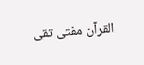القرآن مفتی تقی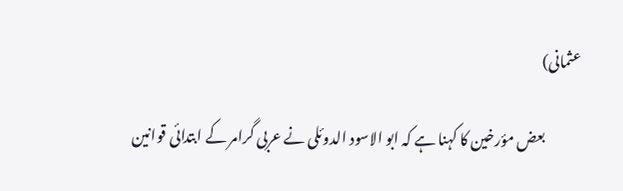عثمانی)

            بعض مؤرخین کا کہنا ہے کہ ابو الاسود الدوئلی نے عربی گرامر کے ابتدائی قوانین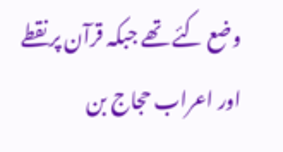وضع کئے تھے جبکہ قرآن پر نقطے اور اعراب حجاج بن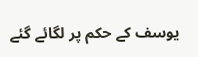یوسف کے حکم پر لگائے گئے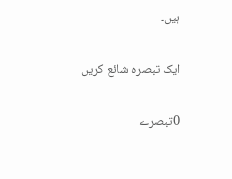ہیں۔

ایک تبصرہ شائع کریں

0تبصرے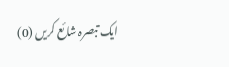ایک تبصرہ شائع کریں (0)